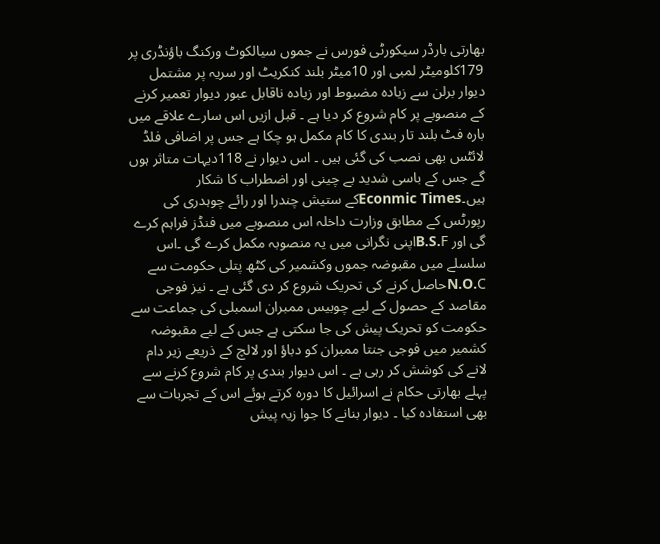بھارتی بارڈر سیکورٹی فورس نے جموں سیالکوٹ ورکنگ باؤنڈری پر 179کلومیٹر لمبی اور 10میٹر بلند کنکریٹ اور سریہ پر مشتمل دیوار برلن سے زیادہ مضبوط اور زیادہ ناقابل عبور دیوار تعمیر کرنے کے منصوبے پر کام شروع کر دیا ہے ۔ قبل ازیں اس سارے علاقے میں بارہ فٹ بلند تار بندی کا کام مکمل ہو چکا ہے جس پر اضافی فلڈ لائٹس بھی نصب کی گئی ہیں ۔ اس دیوار نے 118دیہات متاثر ہوں گے جس کے باسی شدید بے چینی اور اضطراب کا شکار ہیں۔Econmic Timesکے ستیش چندرا اور رائے چوہدری کی رپورٹس کے مطابق وزارت داخلہ اس منصوبے میں فنڈز فراہم کرے گی اور B.S.Fاپنی نگرانی میں یہ منصوبہ مکمل کرے گی ۔اس سلسلے میں مقبوضہ جموں وکشمیر کی کٹھ پتلی حکومت سے N.O.Cحاصل کرنے کی تحریک شروع کر دی گئی ہے ۔ نیز فوجی مقاصد کے حصول کے لیے چوبیس ممبران اسمبلی کی جماعت سے حکومت کو تحریک پیش کی جا سکتی ہے جس کے لیے مقبوضہ کشمیر میں فوجی جنتا ممبران کو دباؤ اور لالچ کے ذریعے زیر دام لانے کی کوشش کر رہی ہے ۔ اس دیوار بندی پر کام شروع کرنے سے پہلے بھارتی حکام نے اسرائیل کا دورہ کرتے ہوئے اس کے تجربات سے بھی استفادہ کیا ۔ دیوار بنانے کا جوا زیہ پیش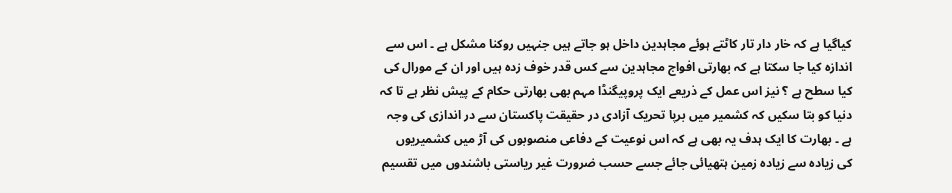کیاگیا ہے کہ خار دار تار کاٹتے ہوئے مجاہدین داخل ہو جاتے ہیں جنہیں روکنا مشکل ہے ۔ اس سے اندازہ کیا جا سکتا ہے کہ بھارتی افواج مجاہدین سے کس قدر خوف زدہ ہیں اور ان کے مورال کی کیا سطح ہے ؟ نیز اس عمل کے ذریعے ایک پروپیگنڈا مہم بھی بھارتی حکام کے پیش نظر ہے تا کہ دنیا کو بتا سکیں کہ کشمیر میں برپا تحریک آزادی در حقیقت پاکستان سے در اندازی کی وجہ ہے ۔ بھارت کا ایک ہدف یہ بھی ہے کہ اس نوعیت کے دفاعی منصوبوں کی آڑ میں کشمیریوں کی زیادہ سے زیادہ زمین ہتھیائی جائے جسے حسب ضرورت غیر ریاستی باشندوں میں تقسیم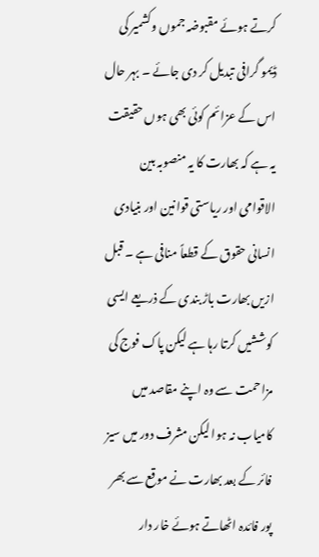کرتے ہوئے مقبوضہ جموں وکشمیر کی ڈیمو گرافی تبدیل کر دی جائے ۔ بہر حال اس کے عزائم کوئی بھی ہوں حقیقت یہ ہے کہ بھارت کا یہ منصوبہ بین الاقوامی اور ریاستی قوانین اور بنیادی انسانی حقوق کے قطعاً منافی ہے ۔ قبل ازیں بھارت باڑ بندی کے ذریعے ایسی کوششیں کرتا رہا ہے لیکن پاک فوج کی مزاحمت سے وہ اپنے مقاصد میں کامیاب نہ ہوا لیکن مشرف دور میں سیز فائر کے بعد بھارت نے موقع سے بھر پور فائدہ اٹھاتے ہوئے خار دار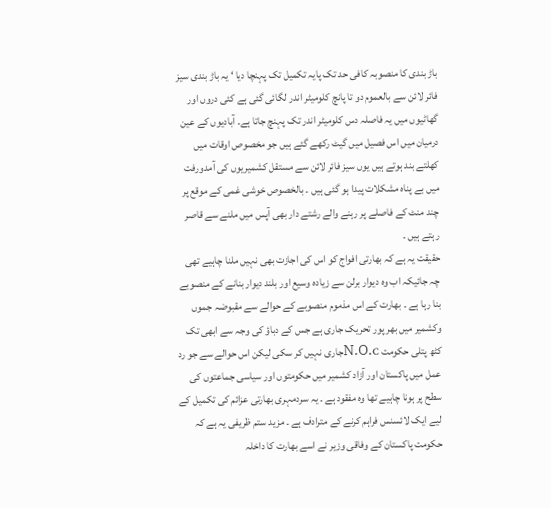باڑ بندی کا منصوبہ کافی حد تک پایہ تکمیل تک پہنچا دیا ‘ یہ باڑ بندی سیز فائر لائن سے بالعموم دو تا پانچ کلومیٹر اندر لگائی گئی ہے کئی دروں اور گھاٹیوں میں یہ فاصلہ دس کلومیٹر اندر تک پہنچ جاتا ہے۔ آبادیوں کے عین درمیان میں اس فصیل میں گیٹ رکھے گئے ہیں جو مخصوص اوقات میں کھلتے بند ہوتے ہیں یوں سیز فائر لائن سے مستقل کشمیریوں کی آمدورفت میں بے پناہ مشکلات پیدا ہو گئی ہیں ۔ بالخصوص خوشی غمی کے موقع پر چند منٹ کے فاصلے پر رہنے والے رشتے دار بھی آپس میں ملنے سے قاصر رہتے ہیں ۔
حقیقت یہ ہے کہ بھارتی افواج کو اس کی اجازت بھی نہیں ملنا چاہیے تھی چہ جائیکہ اب وہ دیوار برلن سے زیادہ وسیع اور بلند دیوار بنانے کے منصوبے بنا رہا ہے ۔ بھارت کے اس مذموم منصوبے کے حوالے سے مقبوضہ جموں وکشمیر میں بھر پور تحریک جاری ہے جس کے دباؤ کی وجہ سے ابھی تک کٹھ پتلی حکومت N.O.Cجاری نہیں کر سکی لیکن اس حوالے سے جو رد عمل میں پاکستان اور آزاد کشمیر میں حکومتوں اور سیاسی جماعتوں کی سطح پر ہونا چاہیے تھا وہ مفقود ہے ۔ یہ سردمہری بھارتی عزائم کی تکمیل کے لیے ایک لائسنس فراہم کرنے کے مترادف ہے ۔ مزید ستم ظریفی یہ ہے کہ حکومت پاکستان کے وفاقی وزیر نے اسے بھارت کا داخلہ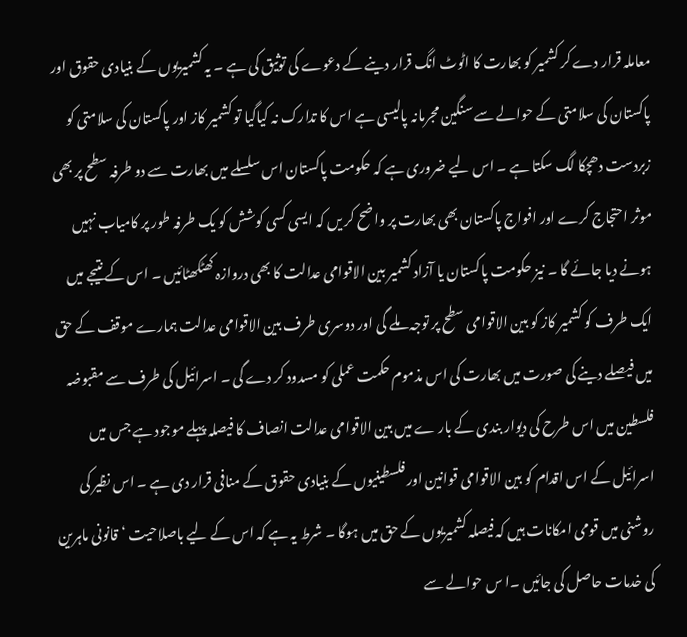معاملہ قرار دے کر کشمیر کو بھارت کا اٹوٹ انگ قرار دینے کے دعوے کی توثیق کی ہے ۔ یہ کشمیریوں کے بنیادی حقوق اور پاکستان کی سلامتی کے حوالے سے سنگین مجرمانہ پالیسی ہے اس کا تدارک نہ کیاگیا تو کشمیر کاز اور پاکستان کی سلامتی کو زبردست دھچکا لگ سکتا ہے ۔ اس لیے ضروری ہے کہ حکومت پاکستان اس سلسلے میں بھارت سے دو طرفہ سطح پر بھی موثر احتجاج کرے اور افواج پاکستان بھی بھارت پر واضح کر یں کہ ایسی کسی کوشش کو یک طرفہ طور پر کامیاب نہیں ہونے دیا جائے گا ۔ نیز حکومت پاکستان یا آزاد کشمیر بین الاقوامی عدالت کا بھی دروازہ کھٹکھٹائیں ۔ اس کے نتیجے میں ایک طرف کو کشمیر کاز کو بین الاقوامی سطح پر توجہ ملے گی اور دوسری طرف بین الاقوامی عدالت ہمارے موقف کے حق میں فیصلے دینے کی صورت میں بھارت کی اس مذموم حکمت عملی کو مسدود کر دے گی ۔ اسرائیل کی طرف سے مقبوضہ فلسطین میں اس طرح کی دیوار بندی کے بار ے میں بین الاقوامی عدالت انصاف کا فیصلہ پہلے موجود ہے جس میں اسرائیل کے اس اقدام کو بین الاقوامی قوانین اور فلسطینیوں کے بنیادی حقوق کے منافی قرار دی ہے ۔ اس نظیر کی روشنی میں قومی امکانات ہیں کہ فیصلہ کشمیریوں کے حق میں ہوگا ۔ شرط یہ ہے کہ اس کے لیے باصلاحیت ‘ قانونی ماہرین کی خدمات حاصل کی جائیں ۔ا س حوالے سے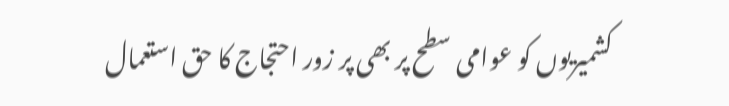کشمیریوں کو عوامی سطح پر بھی پر زور احتجاج کا حق استعمال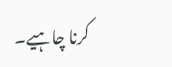کرنا چاہیے۔